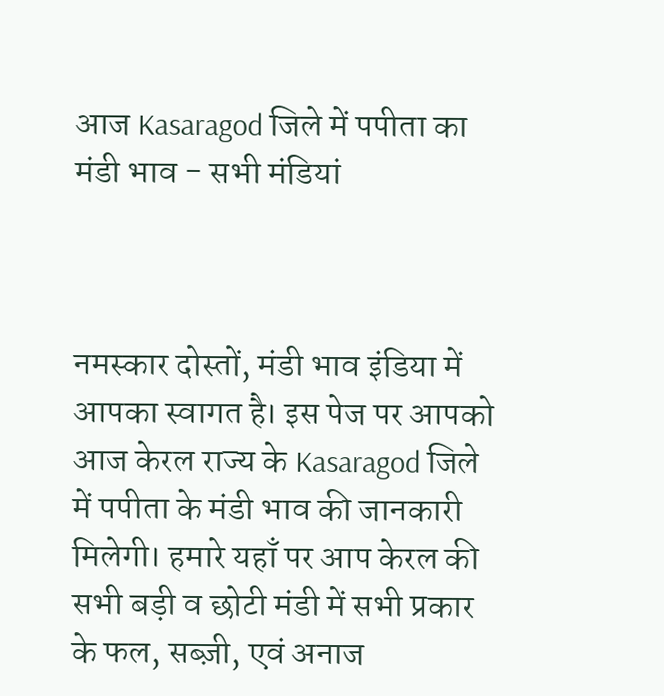आज Kasaragod जिले में पपीता का मंडी भाव - सभी मंडियां



नमस्कार दोस्तों, मंडी भाव इंडिया में आपका स्वागत है। इस पेज पर आपको आज केरल राज्य के Kasaragod जिले में पपीता के मंडी भाव की जानकारी मिलेगी। हमारे यहाँ पर आप केरल की सभी बड़ी व छोटी मंडी में सभी प्रकार के फल, सब्ज़ी, एवं अनाज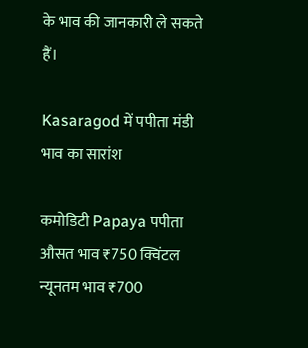के भाव की जानकारी ले सकते हैं।

Kasaragod में पपीता मंडी भाव का सारांश

कमोडिटी Papaya पपीता
औसत भाव ₹750 क्विंटल
न्यूनतम भाव ₹700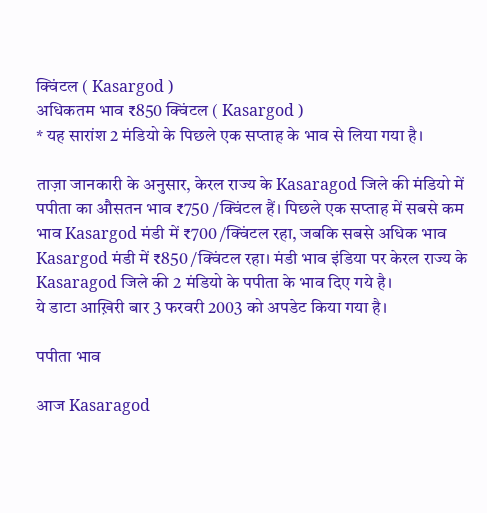क्विंटल ( Kasargod )
अधिकतम भाव ₹850 क्विंटल ( Kasargod )
* यह सारांश 2 मंडियो के पिछले एक सप्ताह के भाव से लिया गया है।

ताज़ा जानकारी के अनुसार, केरल राज्य के Kasaragod जिले की मंडियो में पपीता का औसतन भाव ₹750 /क्विंटल हैं। पिछले एक सप्ताह में सबसे कम भाव Kasargod मंडी में ₹700 /क्विंटल रहा, जबकि सबसे अधिक भाव Kasargod मंडी में ₹850 /क्विंटल रहा। मंडी भाव इंडिया पर केरल राज्य के Kasaragod जिले की 2 मंडियो के पपीता के भाव दिए गये है।
ये डाटा आख़िरी बार 3 फरवरी 2003 को अपडेट किया गया है।

पपीता भाव

आज Kasaragod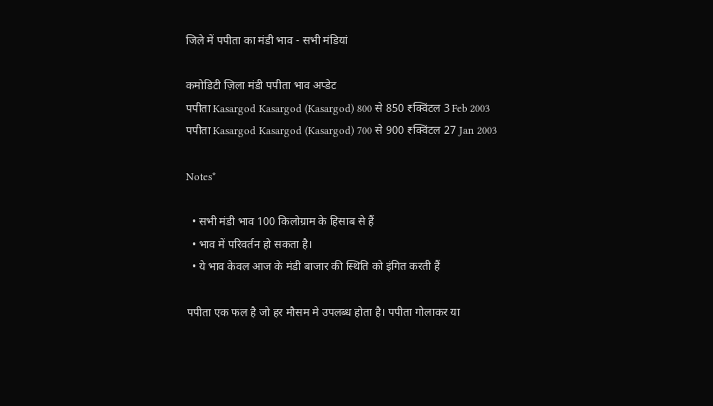जिले में पपीता का मंडी भाव - सभी मंडियां

कमोडिटी ज़िला मंडी पपीता भाव अप्डेट
पपीता Kasargod Kasargod (Kasargod) 800 से 850 ₹क्विंटल 3 Feb 2003
पपीता Kasargod Kasargod (Kasargod) 700 से 900 ₹क्विंटल 27 Jan 2003

Notes*

  • सभी मंडी भाव 100 किलोग्राम के हिसाब से हैं
  • भाव में परिवर्तन हो सकता है।
  • ये भाव केवल आज के मंडी बाजार की स्थिति को इंगित करती हैं

पपीता एक फल है जो हर मौसम मे उपलब्ध होता है। पपीता गोलाकर या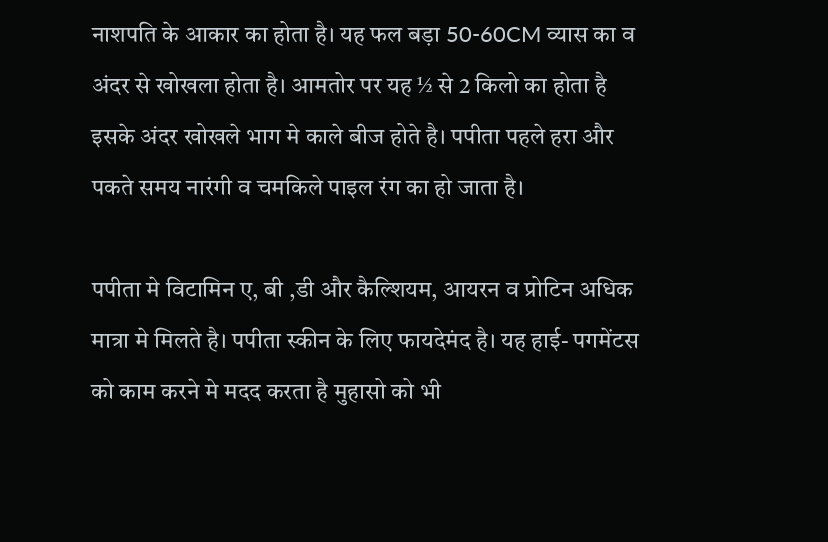नाशपति के आकार का होता है। यह फल बड़ा 50-60CM व्यास का व अंदर से खोखला होता है। आमतोर पर यह ½ से 2 किलो का होता है इसके अंदर खोखले भाग मे काले बीज होते है। पपीता पहले हरा और पकते समय नारंगी व चमकिले पाइल रंग का हो जाता है।

पपीता मे विटामिन ए, बी ,डी और कैल्शियम, आयरन व प्रोटिन अधिक मात्रा मे मिलते है। पपीता स्कीन के लिए फायदेमंद है। यह हाई- पगमेंटस को काम करने मे मदद करता है मुहासो को भी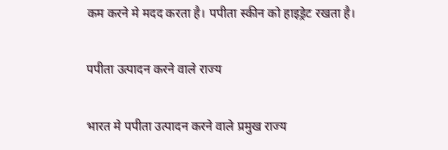कम करने मे मदद करता है। पपीता स्कीन को हाइड्रेट रखता है।

पपीता उत्पादन करने वाले राज्य

भारत मे पपीता उत्पादन करने वाले प्रमुख राज्य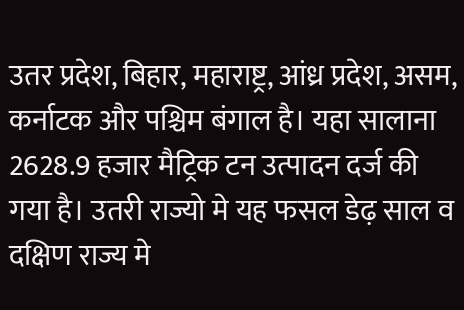उतर प्रदेश, बिहार, महाराष्ट्र, आंध्र प्रदेश, असम, कर्नाटक और पश्चिम बंगाल है। यहा सालाना 2628.9 हजार मैट्रिक टन उत्पादन दर्ज की गया है। उतरी राज्यो मे यह फसल डेढ़ साल व दक्षिण राज्य मे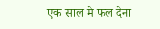एक साल मे फल देना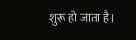शुरू हो जाता है।